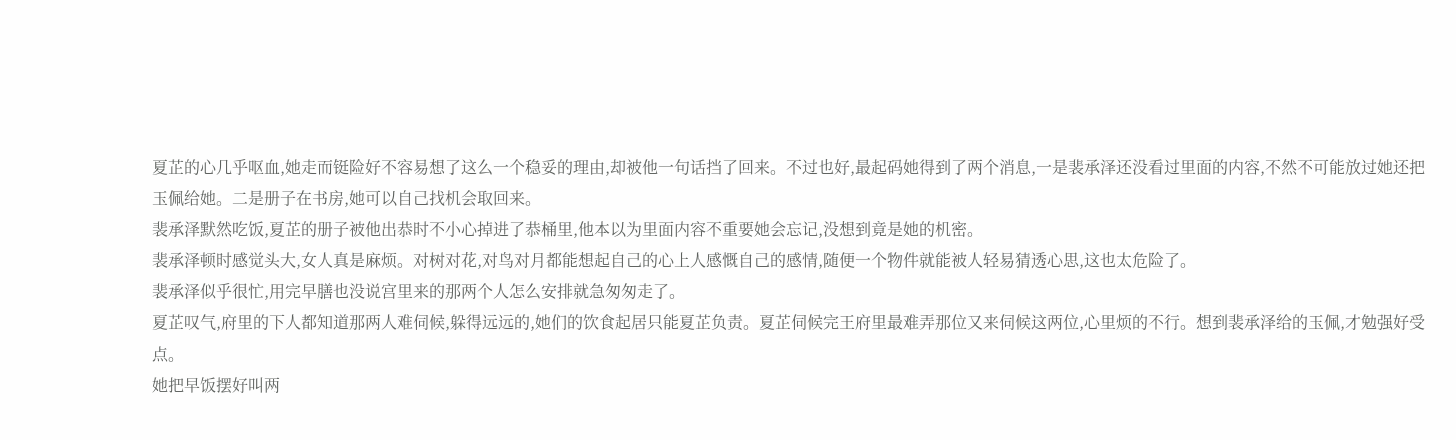夏芷的心几乎呕血,她走而铤险好不容易想了这么一个稳妥的理由,却被他一句话挡了回来。不过也好,最起码她得到了两个消息,一是裴承泽还没看过里面的内容,不然不可能放过她还把玉佩给她。二是册子在书房,她可以自己找机会取回来。
裴承泽默然吃饭,夏芷的册子被他出恭时不小心掉进了恭桶里,他本以为里面内容不重要她会忘记,没想到竟是她的机密。
裴承泽顿时感觉头大,女人真是麻烦。对树对花,对鸟对月都能想起自己的心上人感慨自己的感情,随便一个物件就能被人轻易猜透心思,这也太危险了。
裴承泽似乎很忙,用完早膳也没说宫里来的那两个人怎么安排就急匆匆走了。
夏芷叹气,府里的下人都知道那两人难伺候,躲得远远的,她们的饮食起居只能夏芷负责。夏芷伺候完王府里最难弄那位又来伺候这两位,心里烦的不行。想到裴承泽给的玉佩,才勉强好受点。
她把早饭摆好叫两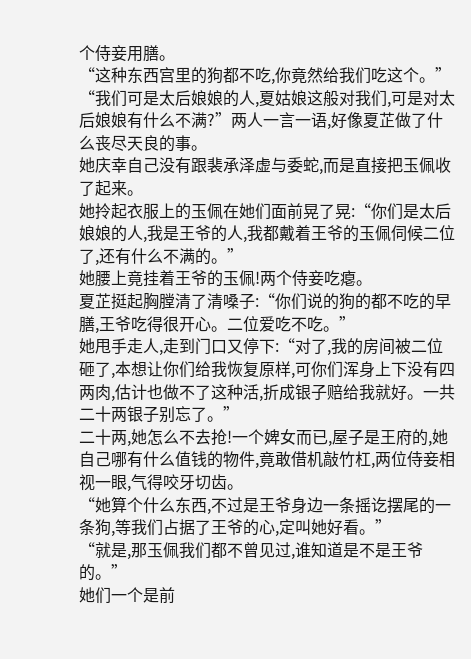个侍妾用膳。
“这种东西宫里的狗都不吃,你竟然给我们吃这个。”
“我们可是太后娘娘的人,夏姑娘这般对我们,可是对太后娘娘有什么不满?”两人一言一语,好像夏芷做了什么丧尽天良的事。
她庆幸自己没有跟裴承泽虚与委蛇,而是直接把玉佩收了起来。
她拎起衣服上的玉佩在她们面前晃了晃:“你们是太后娘娘的人,我是王爷的人,我都戴着王爷的玉佩伺候二位了,还有什么不满的。”
她腰上竟挂着王爷的玉佩!两个侍妾吃瘪。
夏芷挺起胸膛清了清嗓子:“你们说的狗的都不吃的早膳,王爷吃得很开心。二位爱吃不吃。”
她甩手走人,走到门口又停下:“对了,我的房间被二位砸了,本想让你们给我恢复原样,可你们浑身上下没有四两肉,估计也做不了这种活,折成银子赔给我就好。一共二十两银子别忘了。”
二十两,她怎么不去抢!一个婢女而已,屋子是王府的,她自己哪有什么值钱的物件,竟敢借机敲竹杠,两位侍妾相视一眼,气得咬牙切齿。
“她算个什么东西,不过是王爷身边一条摇讫摆尾的一条狗,等我们占据了王爷的心,定叫她好看。”
“就是,那玉佩我们都不曾见过,谁知道是不是王爷的。”
她们一个是前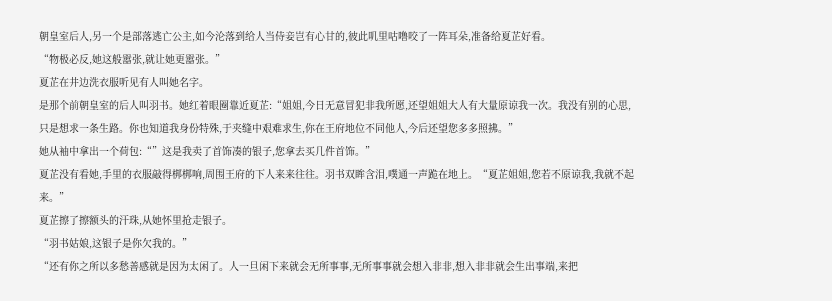朝皇室后人,另一个是部落逃亡公主,如今沦落到给人当侍妾岂有心甘的,彼此叽里咕噜咬了一阵耳朵,准备给夏芷好看。
“物极必反,她这般嚣张,就让她更嚣张。”
夏芷在井边洗衣服听见有人叫她名字。
是那个前朝皇室的后人叫羽书。她红着眼圈靠近夏芷:“姐姐,今日无意冒犯非我所愿,还望姐姐大人有大量原谅我一次。我没有别的心思,只是想求一条生路。你也知道我身份特殊,于夹缝中艰难求生,你在王府地位不同他人,今后还望您多多照拂。”
她从袖中拿出一个荷包:“”这是我卖了首饰凑的银子,您拿去买几件首饰。”
夏芷没有看她,手里的衣服敲得梆梆响,周围王府的下人来来往往。羽书双眸含泪,噗通一声跪在地上。“夏芷姐姐,您若不原谅我,我就不起来。”
夏芷擦了擦额头的汗珠,从她怀里抢走银子。
“羽书姑娘,这银子是你欠我的。”
“还有你之所以多愁善感就是因为太闲了。人一旦闲下来就会无所事事,无所事事就会想入非非,想入非非就会生出事端,来把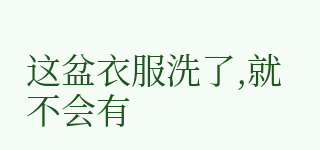这盆衣服洗了,就不会有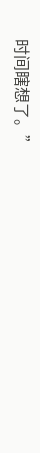时间瞎想了。”